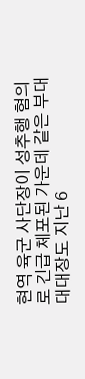현역 육군 사단장이 성추행 혐의로 긴급 체포된 가운데 같은 부대 대대장도 지난 6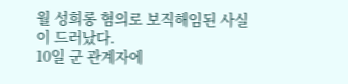월 성희롱 혐의로 보직해임된 사실이 드러났다.
10일 군 관계자에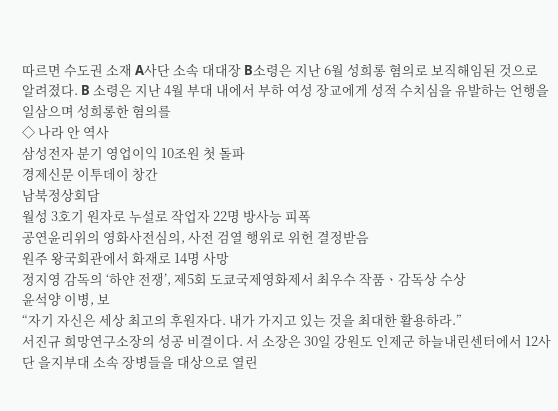따르면 수도권 소재 A사단 소속 대대장 B소령은 지난 6월 성희롱 혐의로 보직해임된 것으로 알려졌다. B 소령은 지난 4월 부대 내에서 부하 여성 장교에게 성적 수치심을 유발하는 언행을 일삼으며 성희롱한 혐의를
◇ 나라 안 역사
삼성전자 분기 영업이익 10조원 첫 돌파
경제신문 이투데이 창간
남북정상회담
월성 3호기 원자로 누설로 작업자 22명 방사능 피폭
공연윤리위의 영화사전심의, 사전 검열 행위로 위헌 결정받음
원주 왕국회관에서 화재로 14명 사망
정지영 감독의 ‘하얀 전쟁’, 제5회 도쿄국제영화제서 최우수 작품ㆍ감독상 수상
윤석양 이병, 보
“자기 자신은 세상 최고의 후원자다. 내가 가지고 있는 것을 최대한 활용하라.”
서진규 희망연구소장의 성공 비결이다. 서 소장은 30일 강원도 인제군 하늘내린센터에서 12사단 을지부대 소속 장병들을 대상으로 열린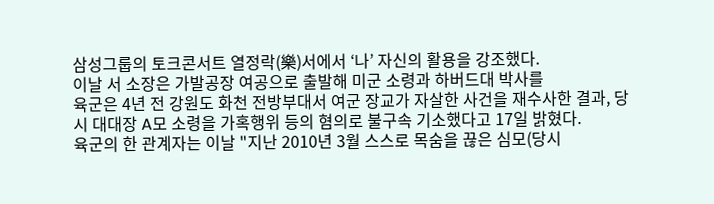삼성그룹의 토크콘서트 열정락(樂)서에서 ‘나’ 자신의 활용을 강조했다.
이날 서 소장은 가발공장 여공으로 출발해 미군 소령과 하버드대 박사를
육군은 4년 전 강원도 화천 전방부대서 여군 장교가 자살한 사건을 재수사한 결과, 당시 대대장 A모 소령을 가혹행위 등의 혐의로 불구속 기소했다고 17일 밝혔다.
육군의 한 관계자는 이날 "지난 2010년 3월 스스로 목숨을 끊은 심모(당시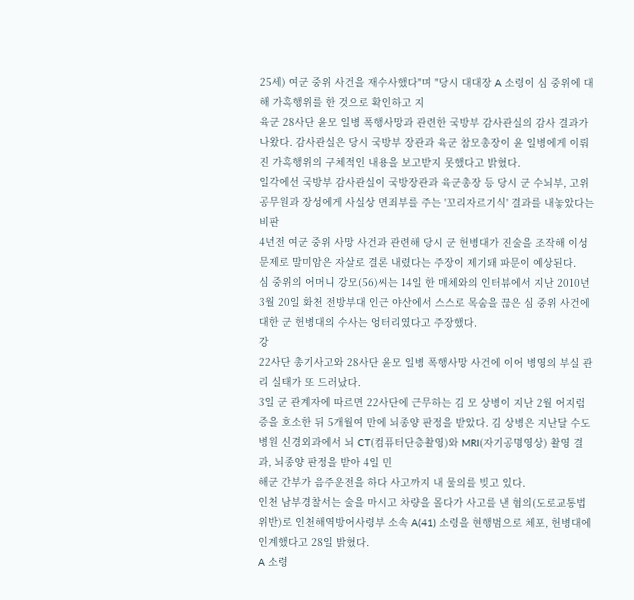25세) 여군 중위 사건을 재수사했다"며 "당시 대대장 A 소령이 심 중위에 대해 가혹행위를 한 것으로 확인하고 지
육군 28사단 윤모 일병 폭행사망과 관련한 국방부 감사관실의 감사 결과가 나왔다. 감사관실은 당시 국방부 장관과 육군 참모총장이 윤 일병에게 이뤄진 가혹행위의 구체적인 내용을 보고받지 못했다고 밝혔다.
일각에선 국방부 감사관실이 국방장관과 육군총장 등 당시 군 수뇌부, 고위 공무원과 장성에게 사실상 면죄부를 주는 '꼬리자르기식' 결과를 내놓았다는 비판
4년전 여군 중위 사망 사건과 관련해 당시 군 헌병대가 진술을 조작해 이성 문제로 말미암은 자살로 결론 내렸다는 주장이 제기돼 파문이 예상된다.
심 중위의 어머니 강모(56)씨는 14일 한 매체와의 인터뷰에서 지난 2010년 3월 20일 화천 전방부대 인근 야산에서 스스로 목숨을 끊은 심 중위 사건에 대한 군 헌병대의 수사는 엉터리였다고 주장했다.
강
22사단 총기사고와 28사단 윤모 일병 폭행사망 사건에 이어 병영의 부실 관리 실태가 또 드러났다.
3일 군 관계자에 따르면 22사단에 근무하는 김 모 상병이 지난 2월 어지럼증을 호소한 뒤 5개월여 만에 뇌종양 판정을 받았다. 김 상병은 지난달 수도병원 신경외과에서 뇌 CT(컴퓨터단층촬영)와 MRI(자기공명영상) 촬영 결과, 뇌종양 판정을 받아 4일 민
해군 간부가 음주운전을 하다 사고까지 내 물의를 빚고 있다.
인천 남부경찰서는 술을 마시고 차량을 몰다가 사고를 낸 혐의(도로교통법 위반)로 인천해역방어사령부 소속 A(41) 소령을 현행범으로 체포, 헌병대에 인계했다고 28일 밝혔다.
A 소령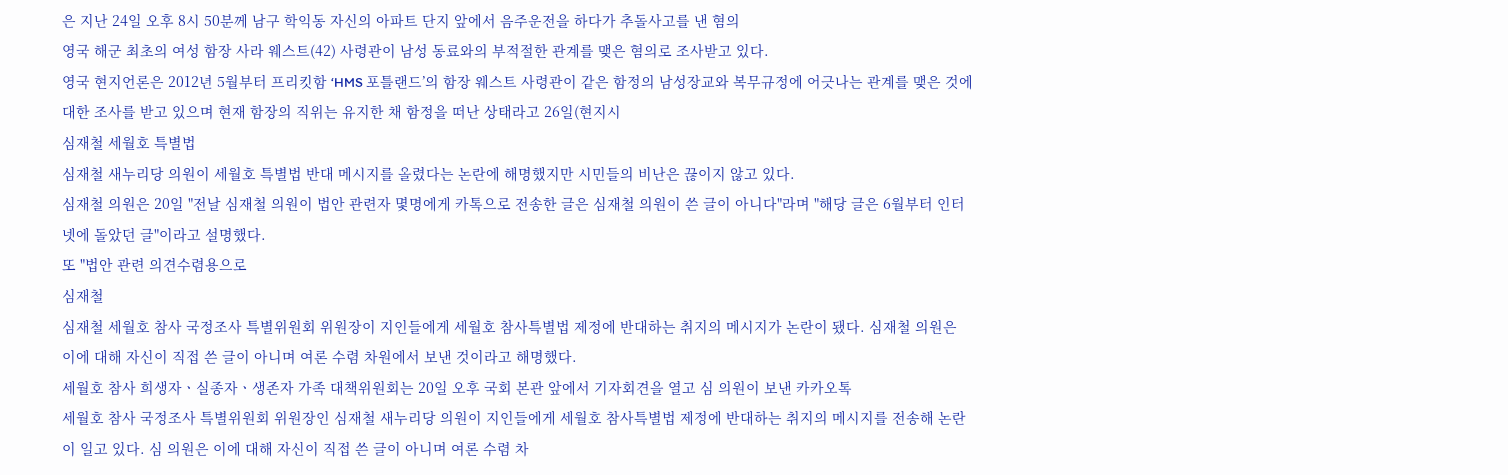은 지난 24일 오후 8시 50분께 남구 학익동 자신의 아파트 단지 앞에서 음주운전을 하다가 추돌사고를 낸 혐의
영국 해군 최초의 여성 함장 사라 웨스트(42) 사령관이 남성 동료와의 부적절한 관계를 맺은 혐의로 조사받고 있다.
영국 현지언론은 2012년 5월부터 프리킷함 ‘HMS 포틀랜드’의 함장 웨스트 사령관이 같은 함정의 남성장교와 복무규정에 어긋나는 관계를 맺은 것에 대한 조사를 받고 있으며 현재 함장의 직위는 유지한 채 함정을 떠난 상태라고 26일(현지시
심재철 세월호 특별법
심재철 새누리당 의원이 세월호 특별법 반대 메시지를 올렸다는 논란에 해명했지만 시민들의 비난은 끊이지 않고 있다.
심재철 의원은 20일 "전날 심재철 의원이 법안 관련자 몇명에게 카톡으로 전송한 글은 심재철 의원이 쓴 글이 아니다"라며 "해당 글은 6월부터 인터넷에 돌았던 글"이라고 설명했다.
또 "법안 관련 의견수렴용으로
심재철
심재철 세월호 참사 국정조사 특별위원회 위원장이 지인들에게 세월호 참사특별법 제정에 반대하는 취지의 메시지가 논란이 됐다. 심재철 의원은 이에 대해 자신이 직접 쓴 글이 아니며 여론 수렴 차원에서 보낸 것이라고 해명했다.
세월호 참사 희생자ㆍ실종자ㆍ생존자 가족 대책위원회는 20일 오후 국회 본관 앞에서 기자회견을 열고 심 의원이 보낸 카카오톡
세월호 참사 국정조사 특별위원회 위원장인 심재철 새누리당 의원이 지인들에게 세월호 참사특별법 제정에 반대하는 취지의 메시지를 전송해 논란이 일고 있다. 심 의원은 이에 대해 자신이 직접 쓴 글이 아니며 여론 수렴 차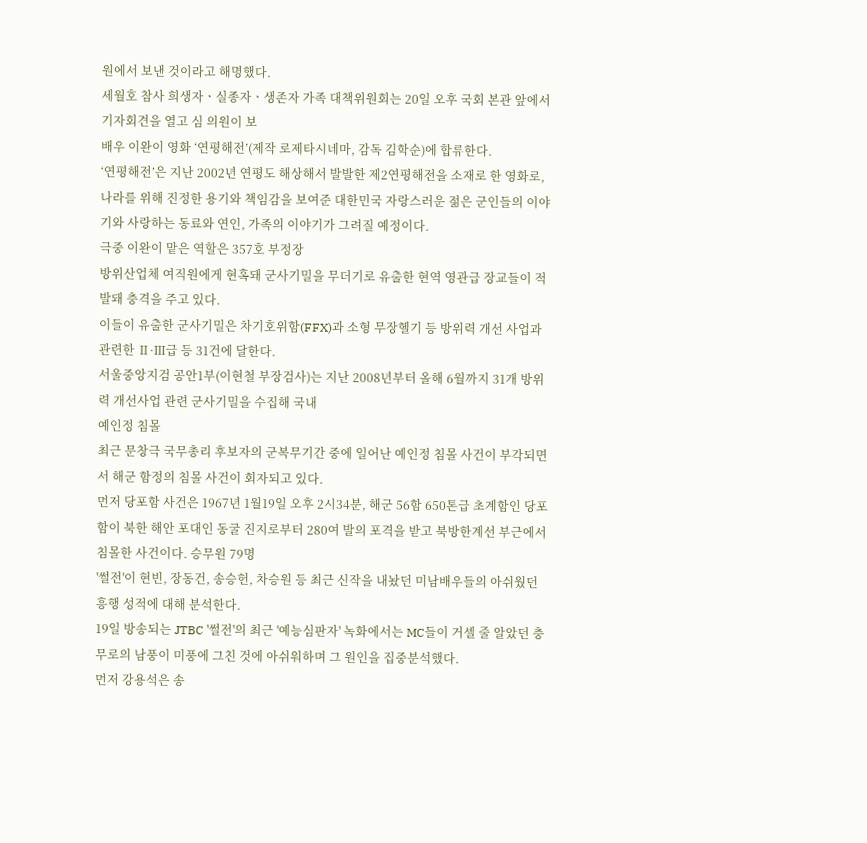원에서 보낸 것이라고 해명했다.
세월호 참사 희생자ㆍ실종자ㆍ생존자 가족 대책위원회는 20일 오후 국회 본관 앞에서 기자회견을 열고 심 의원이 보
배우 이완이 영화 ‘연평해전’(제작 로제타시네마, 감독 김학순)에 합류한다.
‘연평해전’은 지난 2002년 연평도 해상해서 발발한 제2연평해전을 소재로 한 영화로, 나라를 위해 진정한 용기와 책임감을 보여준 대한민국 자랑스러운 젊은 군인들의 이야기와 사랑하는 동료와 연인, 가족의 이야기가 그려질 예정이다.
극중 이완이 맡은 역할은 357호 부정장
방위산업체 여직원에게 현혹돼 군사기밀을 무더기로 유출한 현역 영관급 장교들이 적발돼 충격을 주고 있다.
이들이 유출한 군사기밀은 차기호위함(FFX)과 소형 무장헬기 등 방위력 개선 사업과 관련한 Ⅱ·Ⅲ급 등 31건에 달한다.
서울중앙지검 공안1부(이현철 부장검사)는 지난 2008년부터 올해 6월까지 31개 방위력 개선사업 관련 군사기밀을 수집해 국내
예인정 침몰
최근 문창극 국무총리 후보자의 군복무기간 중에 일어난 예인정 침몰 사건이 부각되면서 해군 함정의 침몰 사건이 회자되고 있다.
먼저 당포함 사건은 1967년 1월19일 오후 2시34분, 해군 56함 650톤급 초계함인 당포함이 북한 해안 포대인 동굴 진지로부터 280여 발의 포격을 받고 북방한계선 부근에서 침몰한 사건이다. 승무원 79명
'썰전'이 현빈, 장동건, 송승헌, 차승원 등 최근 신작을 내놨던 미남배우들의 아쉬웠던 흥행 성적에 대해 분석한다.
19일 방송되는 JTBC '썰전'의 최근 '예능심판자' 녹화에서는 MC들이 거셀 줄 알았던 충무로의 남풍이 미풍에 그친 것에 아쉬워하며 그 원인을 집중분석했다.
먼저 강용석은 송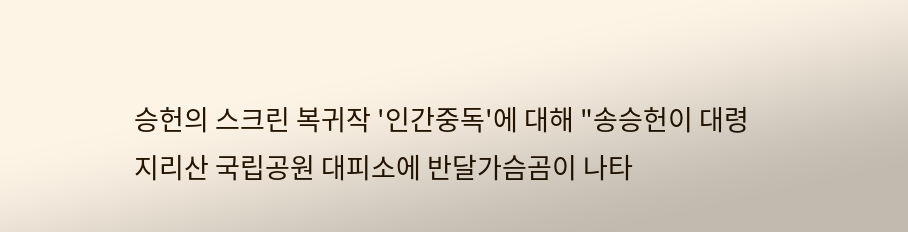승헌의 스크린 복귀작 '인간중독'에 대해 "송승헌이 대령
지리산 국립공원 대피소에 반달가슴곰이 나타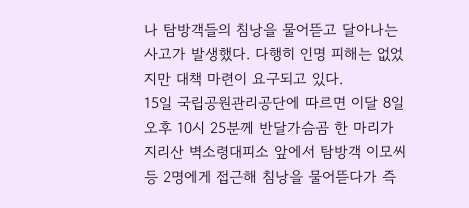나 탐방객들의 침낭을 물어뜯고 달아나는 사고가 발생했다. 다행히 인명 피해는 없었지만 대책 마련이 요구되고 있다.
15일 국립공원관리공단에 따르면 이달 8일 오후 10시 25분께 반달가슴곰 한 마리가 지리산 벽소령대피소 앞에서 탐방객 이모씨 등 2명에게 접근해 침낭을 물어뜯다가 즉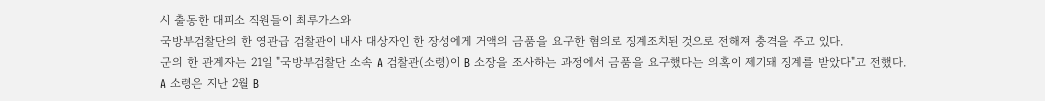시 출동한 대피소 직원들이 최루가스와
국방부검찰단의 한 영관급 검찰관이 내사 대상자인 한 장성에게 거액의 금품을 요구한 혐의로 징계조치된 것으로 전해져 충격을 주고 있다.
군의 한 관계자는 21일 "국방부검찰단 소속 A 검찰관(소령)이 B 소장을 조사하는 과정에서 금품을 요구했다는 의혹이 제기돼 징계를 받았다"고 전했다.
A 소령은 지난 2월 B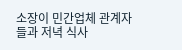소장이 민간업체 관계자들과 저녁 식사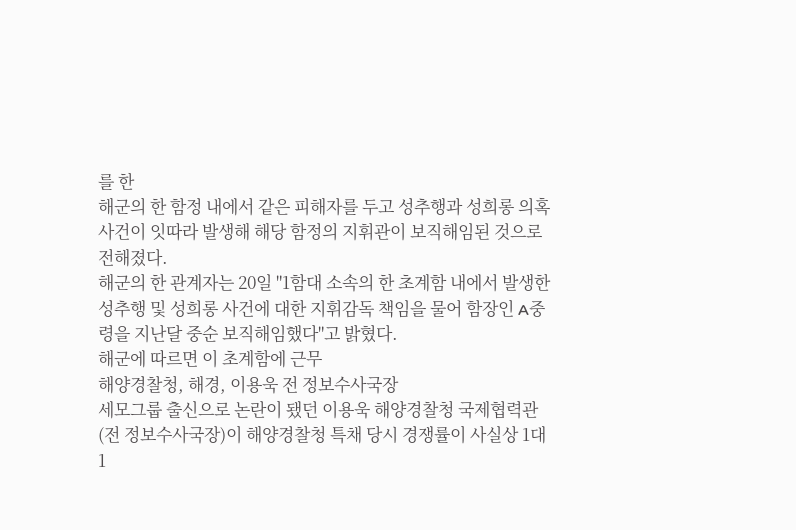를 한
해군의 한 함정 내에서 같은 피해자를 두고 성추행과 성희롱 의혹 사건이 잇따라 발생해 해당 함정의 지휘관이 보직해임된 것으로 전해졌다.
해군의 한 관계자는 20일 "1함대 소속의 한 초계함 내에서 발생한 성추행 및 성희롱 사건에 대한 지휘감독 책임을 물어 함장인 A중령을 지난달 중순 보직해임했다"고 밝혔다.
해군에 따르면 이 초계함에 근무
해양경찰청, 해경, 이용욱 전 정보수사국장
세모그룹 출신으로 논란이 됐던 이용욱 해양경찰청 국제협력관(전 정보수사국장)이 해양경찰청 특채 당시 경쟁률이 사실상 1대1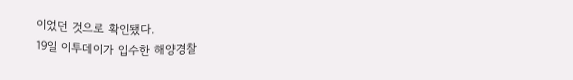이었던 것으로 확인됐다.
19일 이투데이가 입수한 해양경찰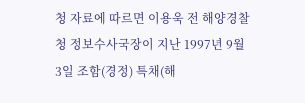청 자료에 따르면 이용욱 전 해양경찰청 정보수사국장이 지난 1997년 9월 3일 조함(경정) 특채(해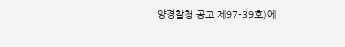양경찰청 공고 제97-39호)에